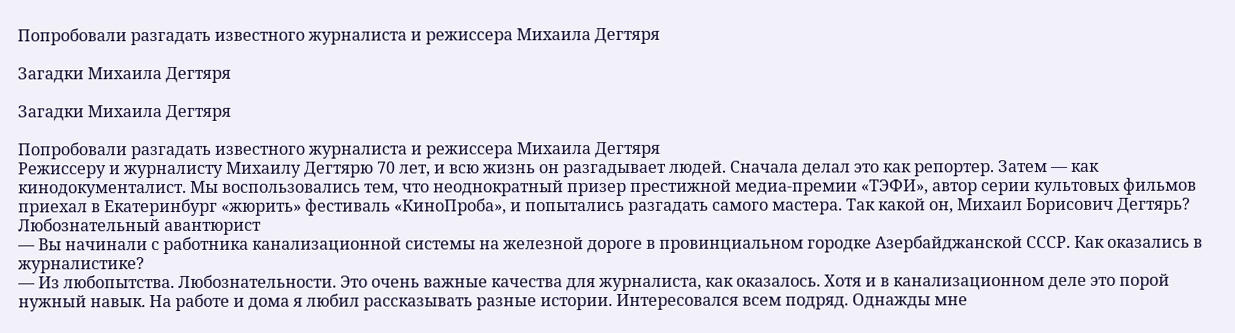Попробовали разгадать известного журналиста и режиссера Михаила Дегтяря

Загадки Михаила Дегтяря

Загадки Михаила Дегтяря

Попробовали разгадать известного журналиста и режиссера Михаила Дегтяря
Режиссеру и журналисту Михаилу Дегтярю 70 лет, и всю жизнь он разгадывает людей. Сначала делал это как репортер. Затем — как кинодокументалист. Мы воспользовались тем, что неоднократный призер престижной медиа-премии «ТЭФИ», автор серии культовых фильмов приехал в Екатеринбург «жюрить» фестиваль «КиноПроба», и попытались разгадать самого мастера. Так какой он, Михаил Борисович Дегтярь?
Любознательный авантюрист
— Вы начинали с работника канализационной системы на железной дороге в провинциальном городке Азербайджанской СССР. Как оказались в журналистике?
— Из любопытства. Любознательности. Это очень важные качества для журналиста, как оказалось. Хотя и в канализационном деле это порой нужный навык. На работе и дома я любил рассказывать разные истории. Интересовался всем подряд. Однажды мне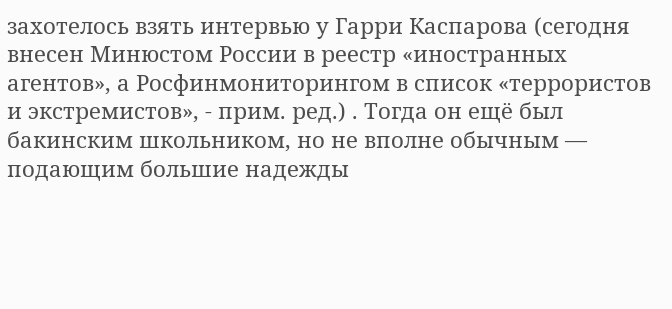захотелось взять интервью у Гарри Каспарова (сегодня внесен Минюстом России в реестр «иностранных агентов», а Росфинмониторингом в список «террористов и экстремистов», - прим. ред.) . Тогда он ещё был бакинским школьником, но не вполне обычным — подающим большие надежды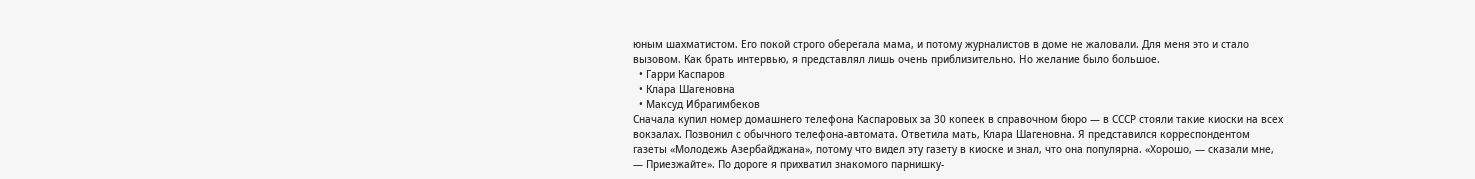юным шахматистом. Его покой строго оберегала мама, и потому журналистов в доме не жаловали. Для меня это и стало вызовом. Как брать интервью, я представлял лишь очень приблизительно. Но желание было большое.
  • Гарри Каспаров
  • Клара Шагеновна
  • Максуд Ибрагимбеков
Сначала купил номер домашнего телефона Каспаровых за 30 копеек в справочном бюро — в СССР стояли такие киоски на всех вокзалах. Позвонил с обычного телефона-автомата. Ответила мать, Клара Шагеновна. Я представился корреспондентом газеты «Молодежь Азербайджана», потому что видел эту газету в киоске и знал, что она популярна. «Хорошо, — сказали мне, — Приезжайте». По дороге я прихватил знакомого парнишку-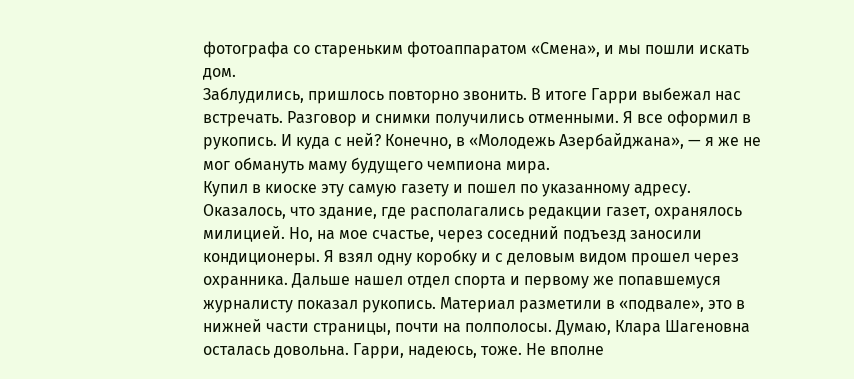фотографа со стареньким фотоаппаратом «Смена», и мы пошли искать дом.
Заблудились, пришлось повторно звонить. В итоге Гарри выбежал нас встречать. Разговор и снимки получились отменными. Я все оформил в рукопись. И куда с ней? Конечно, в «Молодежь Азербайджана», — я же не мог обмануть маму будущего чемпиона мира.
Купил в киоске эту самую газету и пошел по указанному адресу. Оказалось, что здание, где располагались редакции газет, охранялось милицией. Но, на мое счастье, через соседний подъезд заносили кондиционеры. Я взял одну коробку и с деловым видом прошел через охранника. Дальше нашел отдел спорта и первому же попавшемуся журналисту показал рукопись. Материал разметили в «подвале», это в нижней части страницы, почти на полполосы. Думаю, Клара Шагеновна осталась довольна. Гарри, надеюсь, тоже. Не вполне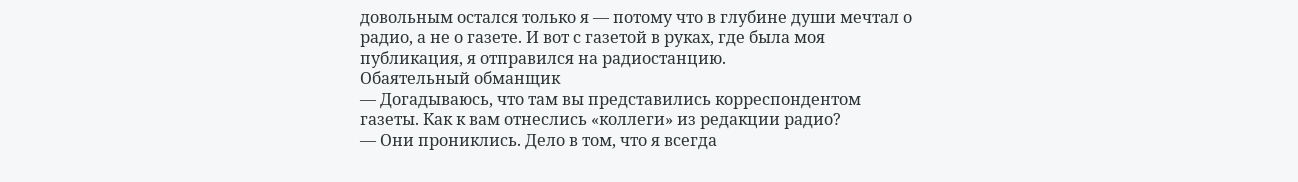довольным остался только я — потому что в глубине души мечтал о радио, а не о газете. И вот с газетой в руках, где была моя публикация, я отправился на радиостанцию.
Обаятельный обманщик
— Догадываюсь, что там вы представились корреспондентом газеты. Как к вам отнеслись «коллеги» из редакции радио?
— Они прониклись. Дело в том, что я всегда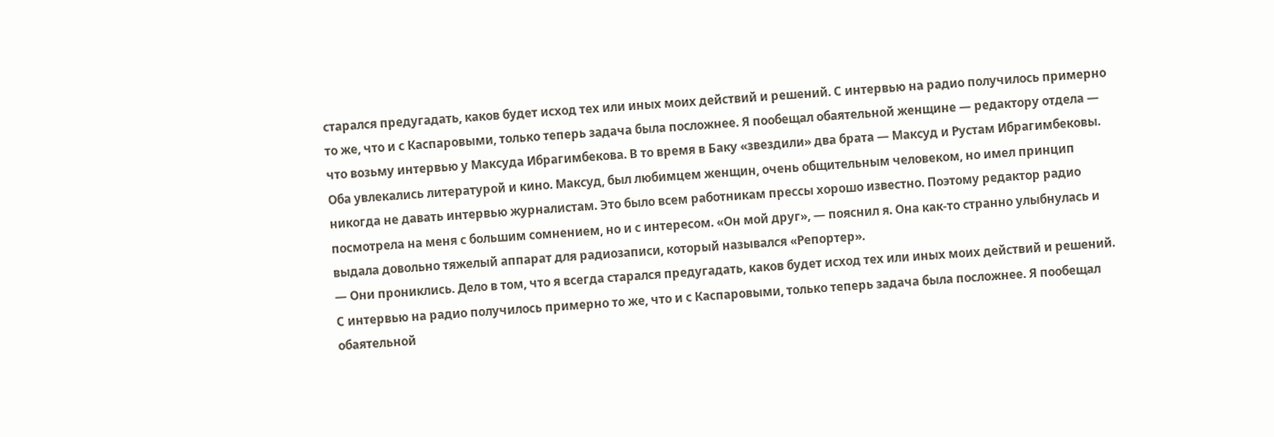старался предугадать, каков будет исход тех или иных моих действий и решений. С интервью на радио получилось примерно то же, что и с Каспаровыми, только теперь задача была посложнее. Я пообещал обаятельной женщине — редактору отдела — что возьму интервью у Максуда Ибрагимбекова. В то время в Баку «звездили» два брата — Максуд и Рустам Ибрагимбековы. Оба увлекались литературой и кино. Максуд, был любимцем женщин, очень общительным человеком, но имел принцип никогда не давать интервью журналистам. Это было всем работникам прессы хорошо известно. Поэтому редактор радио посмотрела на меня с большим сомнением, но и с интересом. «Он мой друг», — пояснил я. Она как-то странно улыбнулась и выдала довольно тяжелый аппарат для радиозаписи, который назывался «Репортер».
— Они прониклись. Дело в том, что я всегда старался предугадать, каков будет исход тех или иных моих действий и решений. С интервью на радио получилось примерно то же, что и с Каспаровыми, только теперь задача была посложнее. Я пообещал обаятельной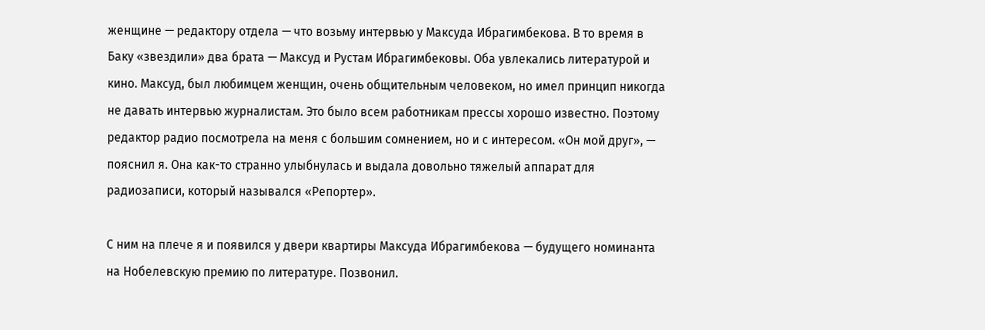женщине — редактору отдела — что возьму интервью у Максуда Ибрагимбекова. В то время в Баку «звездили» два брата — Максуд и Рустам Ибрагимбековы. Оба увлекались литературой и кино. Максуд, был любимцем женщин, очень общительным человеком, но имел принцип никогда не давать интервью журналистам. Это было всем работникам прессы хорошо известно. Поэтому редактор радио посмотрела на меня с большим сомнением, но и с интересом. «Он мой друг», — пояснил я. Она как-то странно улыбнулась и выдала довольно тяжелый аппарат для радиозаписи, который назывался «Репортер».

С ним на плече я и появился у двери квартиры Максуда Ибрагимбекова — будущего номинанта на Нобелевскую премию по литературе. Позвонил.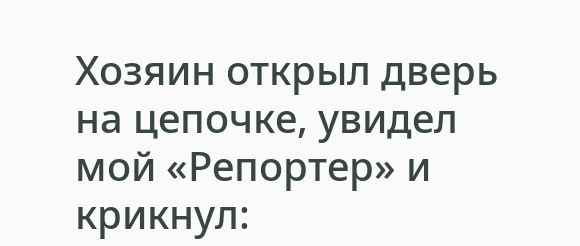Хозяин открыл дверь на цепочке, увидел мой «Репортер» и крикнул: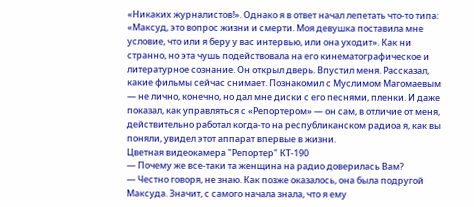«Никаких журналистов!». Однако я в ответ начал лепетать что-то типа: «Максуд, это вопрос жизни и смерти. Моя девушка поставила мне условие, что или я беру у вас интервью, или она уходит». Как ни странно, но эта чушь подействовала на его кинематографическое и литературное сознание. Он открыл дверь. Впустил меня. Рассказал, какие фильмы сейчас снимает. Познакомил с Муслимом Магомаевым — не лично, конечно, но дал мне диски с его песнями, пленки. И даже показал, как управляться с «Репортером» — он сам, в отличие от меня, действительно работал когда-то на республиканском радиоа я, как вы поняли, увидел этот аппарат впервые в жизни.
Цветная видеокамера "Репортер" КТ-190
— Почему же все-таки та женщина на радио доверилась Вам?
— Честно говоря, не знаю. Как позже оказалось, она была подругой Максуда. Значит, с самого начала знала, что я ему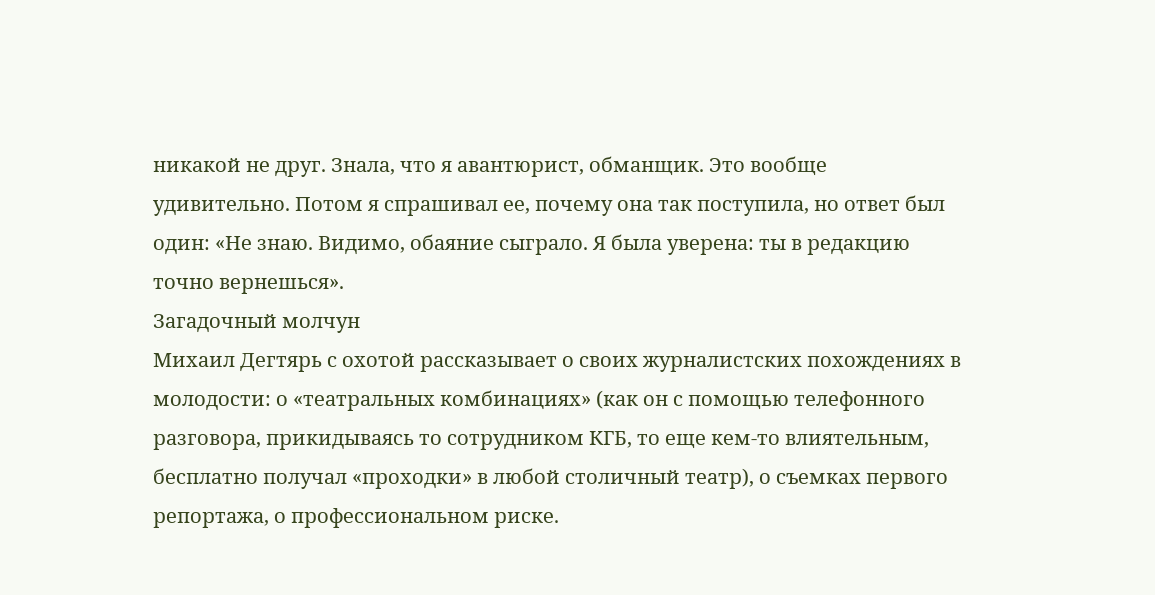никакой не друг. Знала, что я авантюрист, обманщик. Это вообще удивительно. Потом я спрашивал ее, почему она так поступила, но ответ был один: «Не знаю. Видимо, обаяние сыграло. Я была уверена: ты в редакцию точно вернешься».
Загадочный молчун
Михаил Дегтярь с охотой рассказывает о своих журналистских похождениях в молодости: о «театральных комбинациях» (как он с помощью телефонного разговора, прикидываясь то сотрудником КГБ, то еще кем-то влиятельным, бесплатно получал «проходки» в любой столичный театр), о съемках первого репортажа, о профессиональном риске.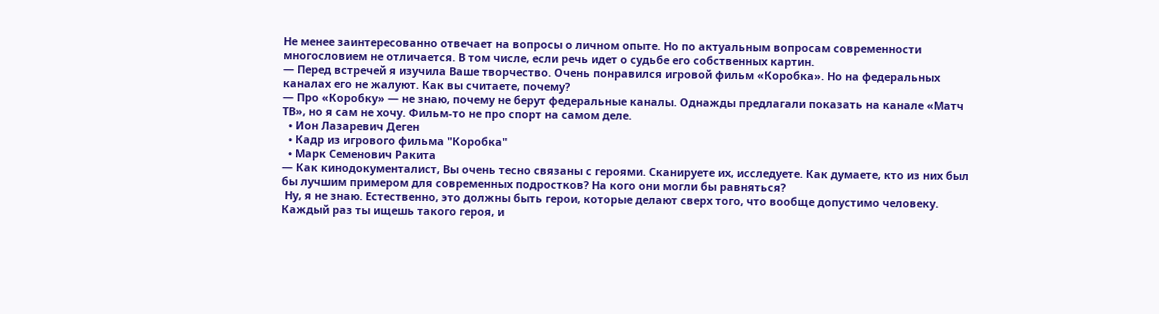Не менее заинтересованно отвечает на вопросы о личном опыте. Но по актуальным вопросам современности многословием не отличается. В том числе, если речь идет о судьбе его собственных картин.
— Перед встречей я изучила Ваше творчество. Очень понравился игровой фильм «Коробка». Но на федеральных каналах его не жалуют. Как вы считаете, почему?
— Про «Коробку» — не знаю, почему не берут федеральные каналы. Однажды предлагали показать на канале «Матч ТВ», но я сам не хочу. Фильм-то не про спорт на самом деле.
  • Ион Лазаревич Деген
  • Кадр из игрового фильма "Коробка"
  • Марк Семенович Ракита
— Как кинодокументалист, Вы очень тесно связаны с героями. Сканируете их, исследуете. Как думаете, кто из них был бы лучшим примером для современных подростков? На кого они могли бы равняться?
 Ну, я не знаю. Естественно, это должны быть герои, которые делают сверх того, что вообще допустимо человеку. Каждый раз ты ищешь такого героя, и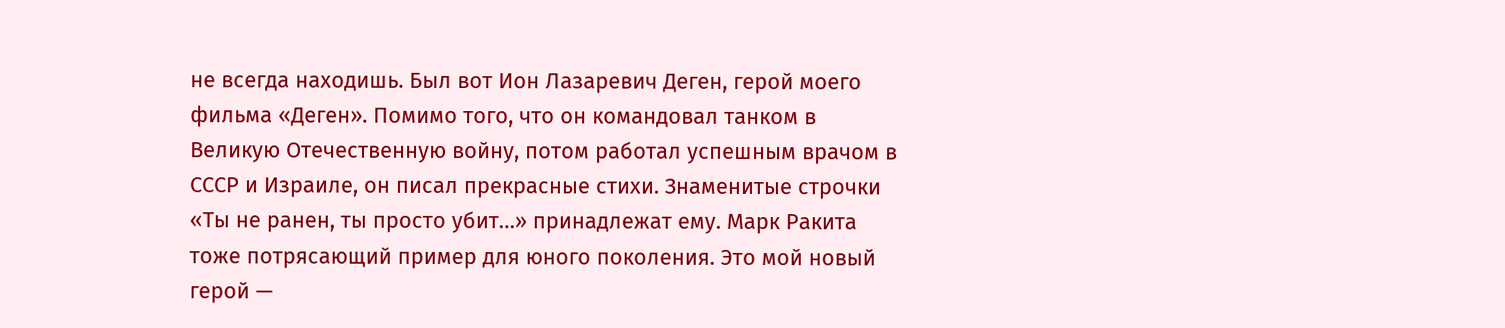не всегда находишь. Был вот Ион Лазаревич Деген, герой моего фильма «Деген». Помимо того, что он командовал танком в Великую Отечественную войну, потом работал успешным врачом в СССР и Израиле, он писал прекрасные стихи. Знаменитые строчки «Ты не ранен, ты просто убит…» принадлежат ему. Марк Ракита тоже потрясающий пример для юного поколения. Это мой новый герой —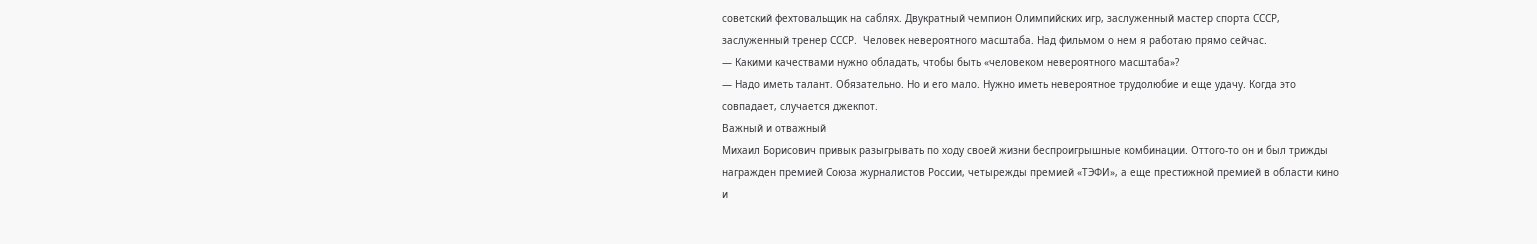советский фехтовальщик на саблях. Двукратный чемпион Олимпийских игр, заслуженный мастер спорта СССР, заслуженный тренер СССР.  Человек невероятного масштаба. Над фильмом о нем я работаю прямо сейчас.
— Какими качествами нужно обладать, чтобы быть «человеком невероятного масштаба»?
— Надо иметь талант. Обязательно. Но и его мало. Нужно иметь невероятное трудолюбие и еще удачу. Когда это совпадает, случается джекпот.
Важный и отважный
Михаил Борисович привык разыгрывать по ходу своей жизни беспроигрышные комбинации. Оттого-то он и был трижды награжден премией Союза журналистов России, четырежды премией «ТЭФИ», а еще престижной премией в области кино и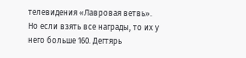телевидения «Лавровая ветвь». Но если взять все награды, то их у него больше 160. Дегтярь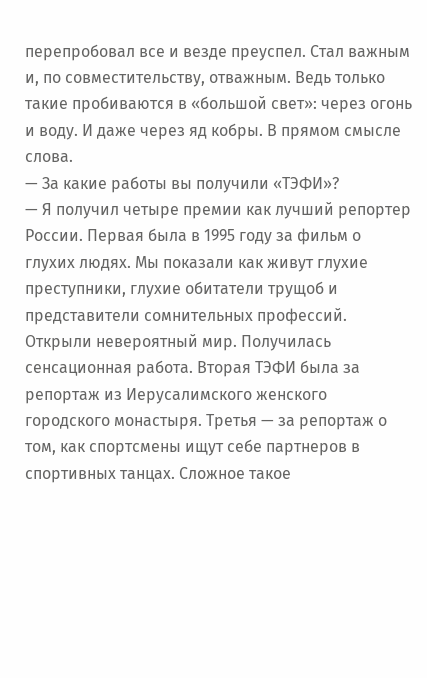перепробовал все и везде преуспел. Стал важным и, по совместительству, отважным. Ведь только такие пробиваются в «большой свет»: через огонь и воду. И даже через яд кобры. В прямом смысле слова.
— За какие работы вы получили «ТЭФИ»?
— Я получил четыре премии как лучший репортер России. Первая была в 1995 году за фильм о глухих людях. Мы показали как живут глухие преступники, глухие обитатели трущоб и представители сомнительных профессий. Открыли невероятный мир. Получилась сенсационная работа. Вторая ТЭФИ была за репортаж из Иерусалимского женского городского монастыря. Третья — за репортаж о том, как спортсмены ищут себе партнеров в спортивных танцах. Сложное такое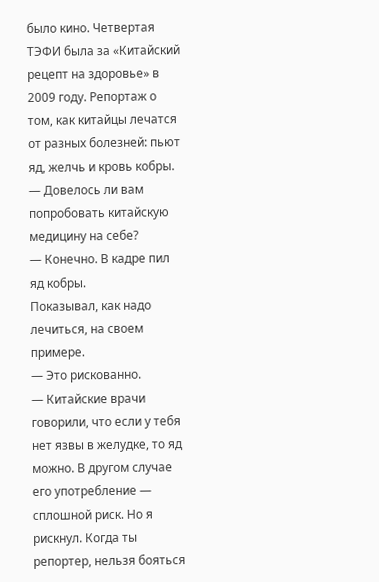было кино. Четвертая ТЭФИ была за «Китайский рецепт на здоровье» в 2009 году. Репортаж о том, как китайцы лечатся от разных болезней: пьют яд, желчь и кровь кобры.
— Довелось ли вам попробовать китайскую медицину на себе?
— Конечно. В кадре пил яд кобры.
Показывал, как надо лечиться, на своем примере.
— Это рискованно.
— Китайские врачи говорили, что если у тебя нет язвы в желудке, то яд можно. В другом случае его употребление — сплошной риск. Но я рискнул. Когда ты репортер, нельзя бояться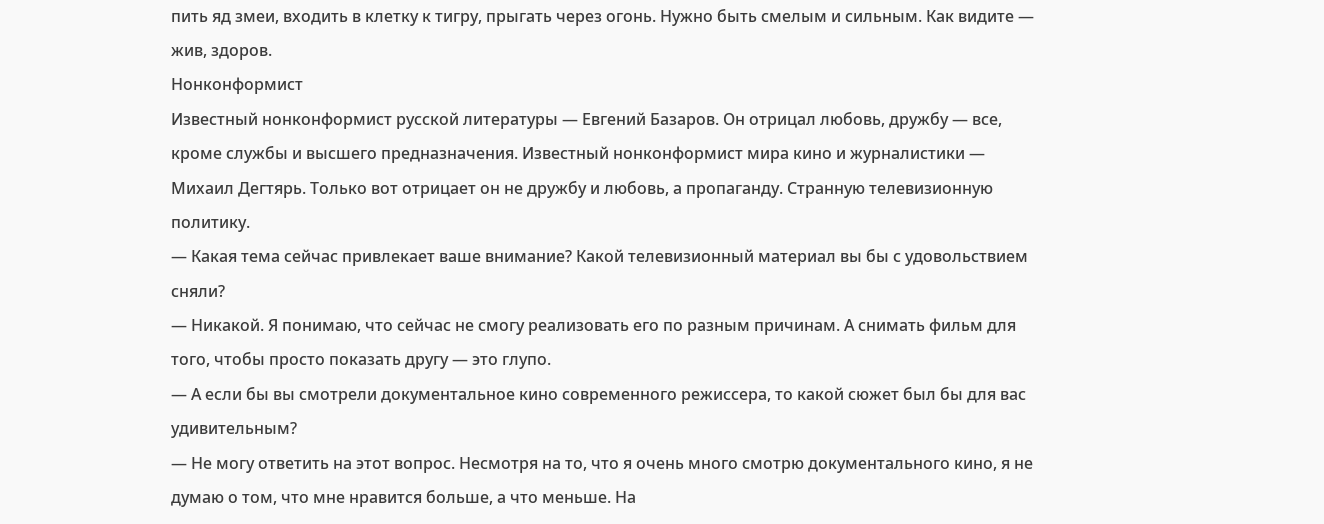пить яд змеи, входить в клетку к тигру, прыгать через огонь. Нужно быть смелым и сильным. Как видите — жив, здоров.
Нонконформист
Известный нонконформист русской литературы — Евгений Базаров. Он отрицал любовь, дружбу — все, кроме службы и высшего предназначения. Известный нонконформист мира кино и журналистики — Михаил Дегтярь. Только вот отрицает он не дружбу и любовь, а пропаганду. Странную телевизионную политику.
— Какая тема сейчас привлекает ваше внимание? Какой телевизионный материал вы бы с удовольствием сняли?
— Никакой. Я понимаю, что сейчас не смогу реализовать его по разным причинам. А снимать фильм для того, чтобы просто показать другу — это глупо.
— А если бы вы смотрели документальное кино современного режиссера, то какой сюжет был бы для вас удивительным?
— Не могу ответить на этот вопрос. Несмотря на то, что я очень много смотрю документального кино, я не думаю о том, что мне нравится больше, а что меньше. На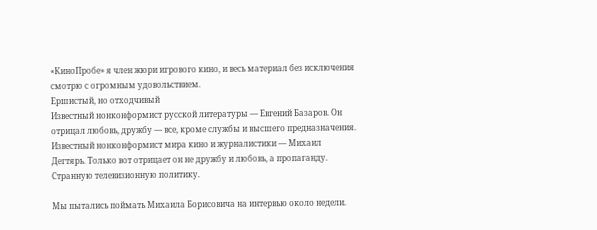«КиноПробе» я член жюри игрового кино, и весь материал без исключения смотрю с огромным удовольствием.
Ершистый, но отходчивый
Известный нонконформист русской литературы — Евгений Базаров. Он отрицал любовь, дружбу — все, кроме службы и высшего предназначения. Известный нонконформист мира кино и журналистики — Михаил Дегтярь. Только вот отрицает он не дружбу и любовь, а пропаганду. Странную телевизионную политику.

Мы пытались поймать Михаила Борисовича на интервью около недели.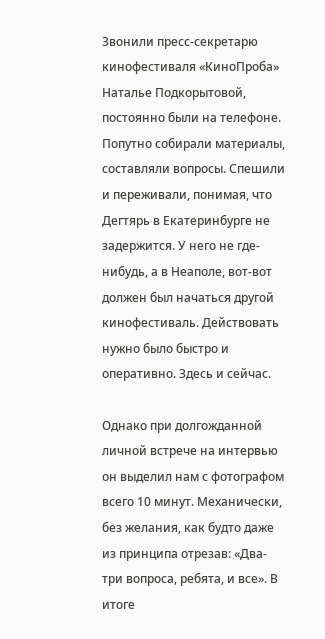Звонили пресс-секретарю кинофестиваля «КиноПроба» Наталье Подкорытовой, постоянно были на телефоне. Попутно собирали материалы, составляли вопросы. Спешили и переживали, понимая, что Дегтярь в Екатеринбурге не задержится. У него не где-нибудь, а в Неаполе, вот-вот должен был начаться другой кинофестиваль. Действовать нужно было быстро и оперативно. Здесь и сейчас.

Однако при долгожданной личной встрече на интервью он выделил нам с фотографом всего 10 минут. Механически, без желания, как будто даже из принципа отрезав: «Два-три вопроса, ребята, и все». В итоге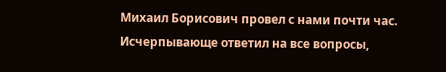Михаил Борисович провел с нами почти час. Исчерпывающе ответил на все вопросы,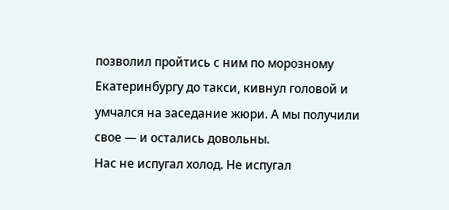позволил пройтись с ним по морозному Екатеринбургу до такси, кивнул головой и умчался на заседание жюри. А мы получили свое — и остались довольны.
Нас не испугал холод. Не испугал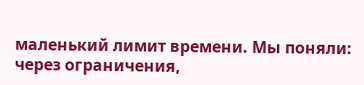маленький лимит времени. Мы поняли: через ограничения,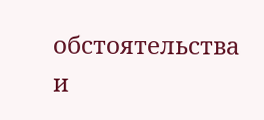обстоятельства и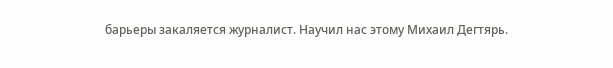барьеры закаляется журналист. Научил нас этому Михаил Дегтярь.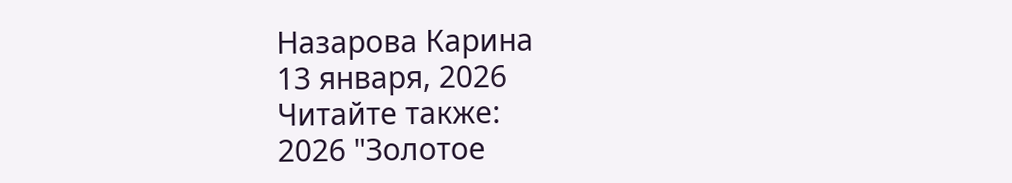Назарова Карина
13 января, 2026
Читайте также:
2026 "Золотое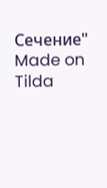Сечение"
Made on
Tilda